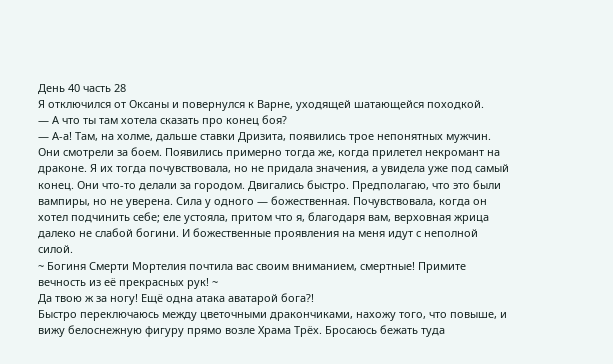День 40 часть 28
Я отключился от Оксаны и повернулся к Варне, уходящей шатающейся походкой.
— А что ты там хотела сказать про конец боя?
— А‑а! Там, на холме, дальше ставки Дризита, появились трое непонятных мужчин. Они смотрели за боем. Появились примерно тогда же, когда прилетел некромант на драконе. Я их тогда почувствовала, но не придала значения, а увидела уже под самый конец. Они что‑то делали за городом. Двигались быстро. Предполагаю, что это были вампиры, но не уверена. Сила у одного — божественная. Почувствовала, когда он хотел подчинить себе; еле устояла, притом что я, благодаря вам, верховная жрица далеко не слабой богини. И божественные проявления на меня идут с неполной силой.
~ Богиня Смерти Мортелия почтила вас своим вниманием, смертные! Примите вечность из её прекрасных рук! ~
Да твою ж за ногу! Ещё одна атака аватарой бога?!
Быстро переключаюсь между цветочными дракончиками, нахожу того, что повыше, и вижу белоснежную фигуру прямо возле Храма Трёх. Бросаюсь бежать туда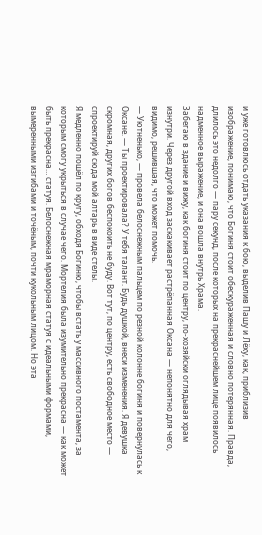и уже готовлюсь отдать указания к бою, выделив Пашу и Лёху, как, приблизив изображение, понимаю, что Богиня стоит обескураженная и словно потерянная. Правда, длилось это недолго — пару секунд, после которых на прекраснейшем лице появилось надменное выражение, и она вошла внутрь Храма.
Забегаю в здание и вижу, как богиня стоит по центру, по‑хозяйски оглядывая храм изнутри. Через другой вход заскакивает растрёпанная Оксана — непонятно для чего, видимо, решившая, что может помочь.
— Уютненько, — провела белоснежным пальцем по резной колонне богиня и повернулась к Оксане. — Ты проектировала? У тебя талант. Будь душкой, внеси изменения. Я девушка скромная, других богов беспокоить не буду. Вот тут, по центру, есть свободное место — спроектируй сюда мой алтарь в виде стелы.
Я медленно пошёл по кругу, обходя Богиню, чтобы встать у массивного постамента, за которым смогу укрыться в случае чего. Мортелия была изумительно прекрасна — как может быть прекрасна… статуя. Белоснежная мраморная статуя с идеальными формами, вымеренными изгибами и точёным, почти кукольным лицом. Но эта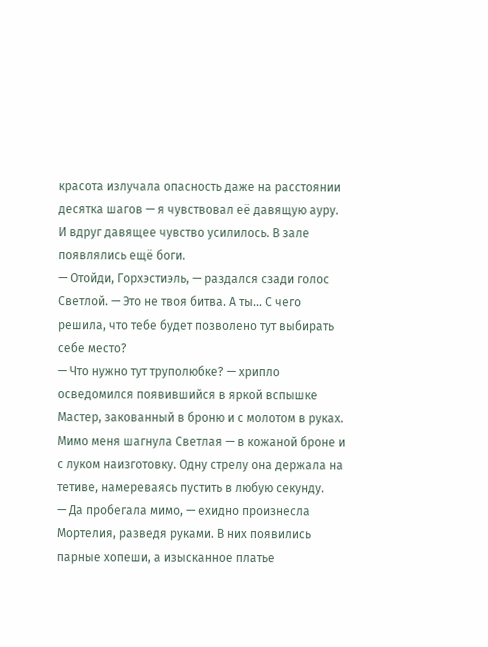красота излучала опасность даже на расстоянии десятка шагов — я чувствовал её давящую ауру.
И вдруг давящее чувство усилилось. В зале появлялись ещё боги.
— Отойди, Горхэстиэль, — раздался сзади голос Светлой. — Это не твоя битва. А ты… С чего решила, что тебе будет позволено тут выбирать себе место?
— Что нужно тут труполюбке? — хрипло осведомился появившийся в яркой вспышке Мастер, закованный в броню и с молотом в руках.
Мимо меня шагнула Светлая — в кожаной броне и с луком наизготовку. Одну стрелу она держала на тетиве, намереваясь пустить в любую секунду.
— Да пробегала мимо, — ехидно произнесла Мортелия, разведя руками. В них появились парные хопеши, а изысканное платье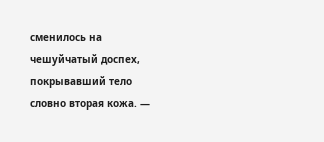сменилось на чешуйчатый доспех, покрывавший тело словно вторая кожа. —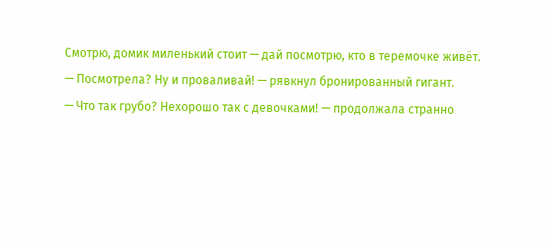Смотрю, домик миленький стоит — дай посмотрю, кто в теремочке живёт.
— Посмотрела? Ну и проваливай! — рявкнул бронированный гигант.
— Что так грубо? Нехорошо так с девочками! — продолжала странно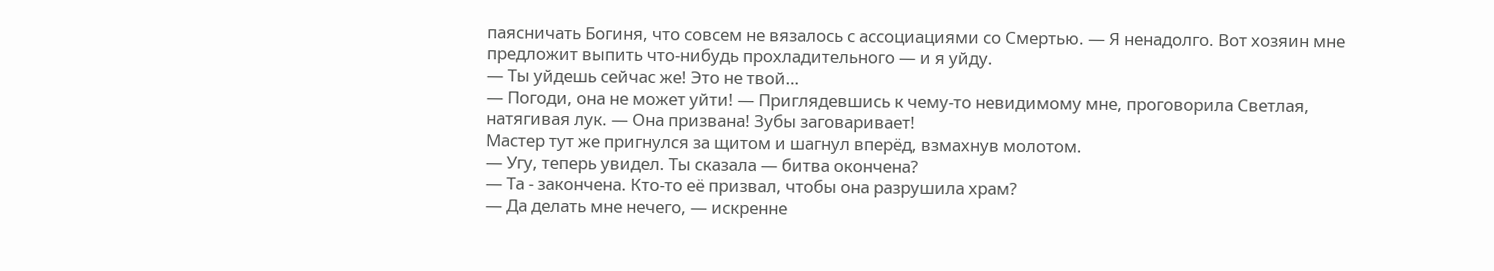паясничать Богиня, что совсем не вязалось с ассоциациями со Смертью. — Я ненадолго. Вот хозяин мне предложит выпить что‑нибудь прохладительного — и я уйду.
— Ты уйдешь сейчас же! Это не твой…
— Погоди, она не может уйти! — Приглядевшись к чему‑то невидимому мне, проговорила Светлая, натягивая лук. — Она призвана! Зубы заговаривает!
Мастер тут же пригнулся за щитом и шагнул вперёд, взмахнув молотом.
— Угу, теперь увидел. Ты сказала — битва окончена?
— Та - закончена. Кто‑то её призвал, чтобы она разрушила храм?
— Да делать мне нечего, — искренне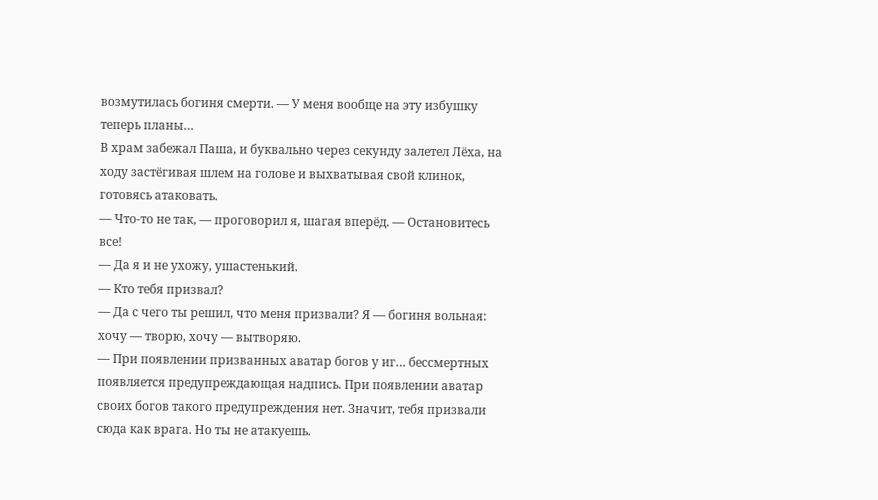возмутилась богиня смерти. — У меня вообще на эту избушку теперь планы…
В храм забежал Паша, и буквально через секунду залетел Лёха, на ходу застёгивая шлем на голове и выхватывая свой клинок, готовясь атаковать.
— Что‑то не так, — проговорил я, шагая вперёд. — Остановитесь все!
— Да я и не ухожу, ушастенький.
— Кто тебя призвал?
— Да с чего ты решил, что меня призвали? Я — богиня вольная: хочу — творю, хочу — вытворяю.
— При появлении призванных аватар богов у иг… бессмертных появляется предупреждающая надпись. При появлении аватар своих богов такого предупреждения нет. Значит, тебя призвали сюда как врага. Но ты не атакуешь.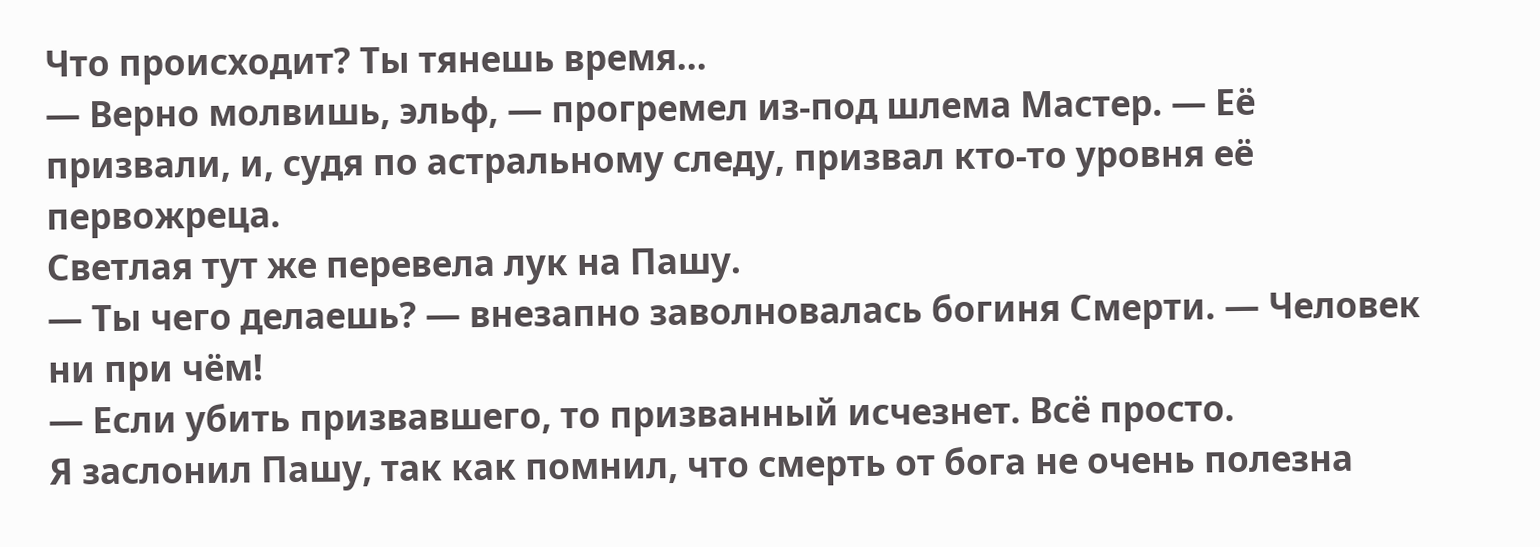Что происходит? Ты тянешь время…
— Верно молвишь, эльф, — прогремел из‑под шлема Мастер. — Её призвали, и, судя по астральному следу, призвал кто‑то уровня её первожреца.
Светлая тут же перевела лук на Пашу.
— Ты чего делаешь? — внезапно заволновалась богиня Смерти. — Человек ни при чём!
— Если убить призвавшего, то призванный исчезнет. Всё просто.
Я заслонил Пашу, так как помнил, что смерть от бога не очень полезна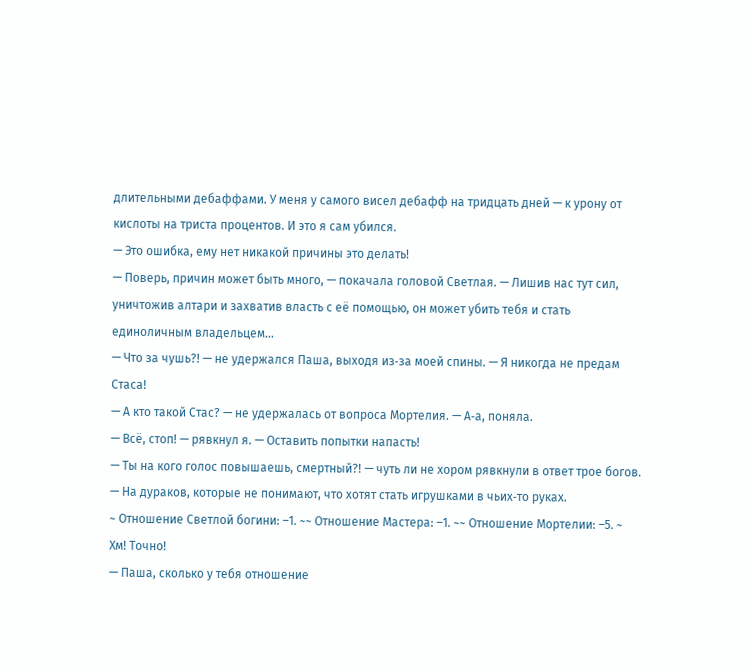длительными дебаффами. У меня у самого висел дебафф на тридцать дней — к урону от кислоты на триста процентов. И это я сам убился.
— Это ошибка, ему нет никакой причины это делать!
— Поверь, причин может быть много, — покачала головой Светлая. — Лишив нас тут сил, уничтожив алтари и захватив власть с её помощью, он может убить тебя и стать единоличным владельцем…
— Что за чушь?! — не удержался Паша, выходя из‑за моей спины. — Я никогда не предам Стаса!
— А кто такой Стас? — не удержалась от вопроса Мортелия. — А‑а, поняла.
— Всё, стоп! — рявкнул я. — Оставить попытки напасть!
— Ты на кого голос повышаешь, смертный?! — чуть ли не хором рявкнули в ответ трое богов.
— На дураков, которые не понимают, что хотят стать игрушками в чьих‑то руках.
~ Отношение Светлой богини: –1. ~~ Отношение Мастера: –1. ~~ Отношение Мортелии: –5. ~
Хм! Точно!
— Паша, сколько у тебя отношение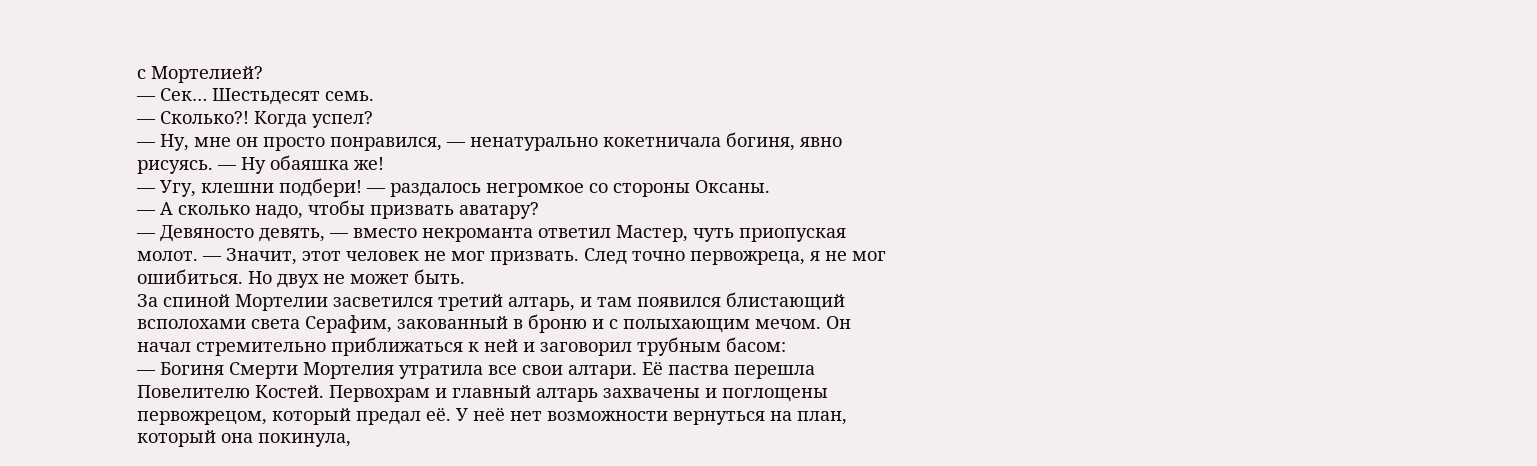с Мортелией?
— Сек… Шестьдесят семь.
— Сколько?! Когда успел?
— Ну, мне он просто понравился, — ненатурально кокетничала богиня, явно рисуясь. — Ну обаяшка же!
— Угу, клешни подбери! — раздалось негромкое со стороны Оксаны.
— А сколько надо, чтобы призвать аватару?
— Девяносто девять, — вместо некроманта ответил Мастер, чуть приопуская молот. — Значит, этот человек не мог призвать. След точно первожреца, я не мог ошибиться. Но двух не может быть.
За спиной Мортелии засветился третий алтарь, и там появился блистающий всполохами света Серафим, закованный в броню и с полыхающим мечом. Он начал стремительно приближаться к ней и заговорил трубным басом:
— Богиня Смерти Мортелия утратила все свои алтари. Её паства перешла Повелителю Костей. Первохрам и главный алтарь захвачены и поглощены первожрецом, который предал её. У неё нет возможности вернуться на план, который она покинула,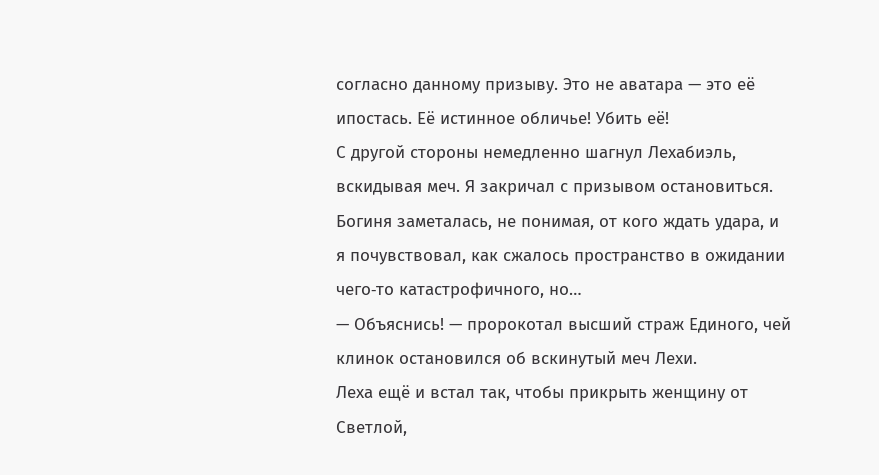согласно данному призыву. Это не аватара — это её ипостась. Её истинное обличье! Убить её!
С другой стороны немедленно шагнул Лехабиэль, вскидывая меч. Я закричал с призывом остановиться. Богиня заметалась, не понимая, от кого ждать удара, и я почувствовал, как сжалось пространство в ожидании чего‑то катастрофичного, но…
— Объяснись! — пророкотал высший страж Единого, чей клинок остановился об вскинутый меч Лехи.
Леха ещё и встал так, чтобы прикрыть женщину от Светлой,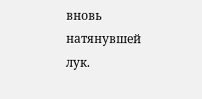вновь натянувшей лук.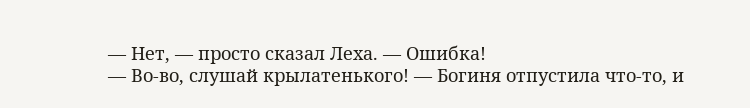— Нет, — просто сказал Леха. — Ошибка!
— Во‑во, слушай крылатенького! — Богиня отпустила что‑то, и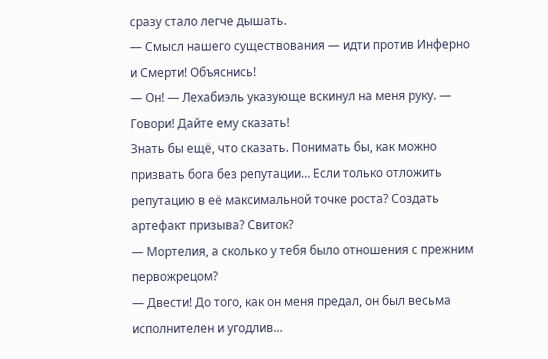сразу стало легче дышать.
— Смысл нашего существования — идти против Инферно и Смерти! Объяснись!
— Он! — Лехабиэль указующе вскинул на меня руку. — Говори! Дайте ему сказать!
Знать бы ещё, что сказать. Понимать бы, как можно призвать бога без репутации… Если только отложить репутацию в её максимальной точке роста? Создать артефакт призыва? Свиток?
— Мортелия, а сколько у тебя было отношения с прежним первожрецом?
— Двести! До того, как он меня предал, он был весьма исполнителен и угодлив…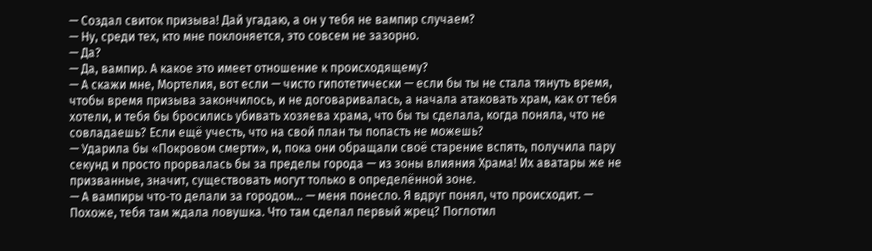— Создал свиток призыва! Дай угадаю, а он у тебя не вампир случаем?
— Ну, среди тех, кто мне поклоняется, это совсем не зазорно.
— Да?
— Да, вампир. А какое это имеет отношение к происходящему?
— А скажи мне, Мортелия, вот если — чисто гипотетически — если бы ты не стала тянуть время, чтобы время призыва закончилось, и не договаривалась, а начала атаковать храм, как от тебя хотели, и тебя бы бросились убивать хозяева храма, что бы ты сделала, когда поняла, что не совладаешь? Если ещё учесть, что на свой план ты попасть не можешь?
— Ударила бы «Покровом смерти», и, пока они обращали своё старение вспять, получила пару секунд и просто прорвалась бы за пределы города — из зоны влияния Храма! Их аватары же не призванные, значит, существовать могут только в определённой зоне.
— А вампиры что‑то делали за городом… — меня понесло. Я вдруг понял, что происходит. — Похоже, тебя там ждала ловушка. Что там сделал первый жрец? Поглотил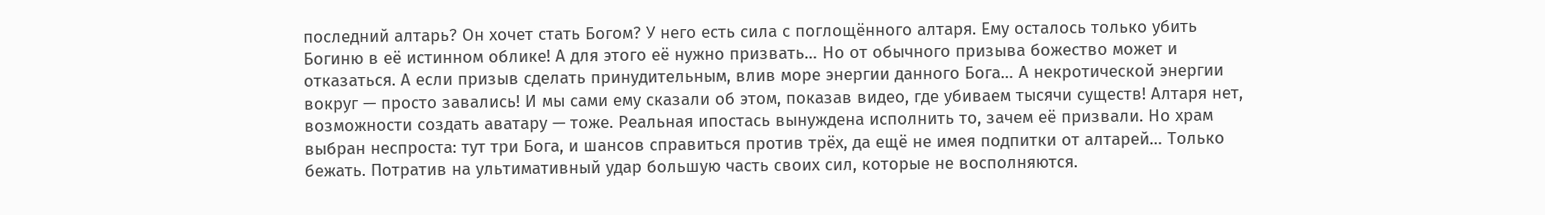последний алтарь? Он хочет стать Богом? У него есть сила с поглощённого алтаря. Ему осталось только убить Богиню в её истинном облике! А для этого её нужно призвать… Но от обычного призыва божество может и отказаться. А если призыв сделать принудительным, влив море энергии данного Бога… А некротической энергии вокруг — просто завались! И мы сами ему сказали об этом, показав видео, где убиваем тысячи существ! Алтаря нет, возможности создать аватару — тоже. Реальная ипостась вынуждена исполнить то, зачем её призвали. Но храм выбран неспроста: тут три Бога, и шансов справиться против трёх, да ещё не имея подпитки от алтарей… Только бежать. Потратив на ультимативный удар большую часть своих сил, которые не восполняются.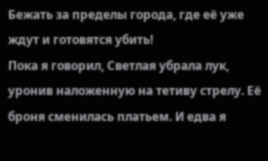Бежать за пределы города, где её уже ждут и готовятся убить!
Пока я говорил, Светлая убрала лук, уронив наложенную на тетиву стрелу. Её броня сменилась платьем. И едва я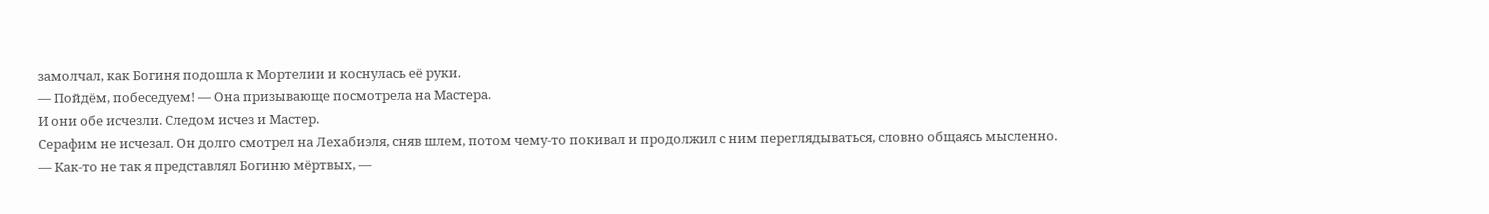замолчал, как Богиня подошла к Мортелии и коснулась её руки.
— Пойдём, побеседуем! — Она призывающе посмотрела на Мастера.
И они обе исчезли. Следом исчез и Мастер.
Серафим не исчезал. Он долго смотрел на Лехабиэля, сняв шлем, потом чему‑то покивал и продолжил с ним переглядываться, словно общаясь мысленно.
— Как‑то не так я представлял Богиню мёртвых, —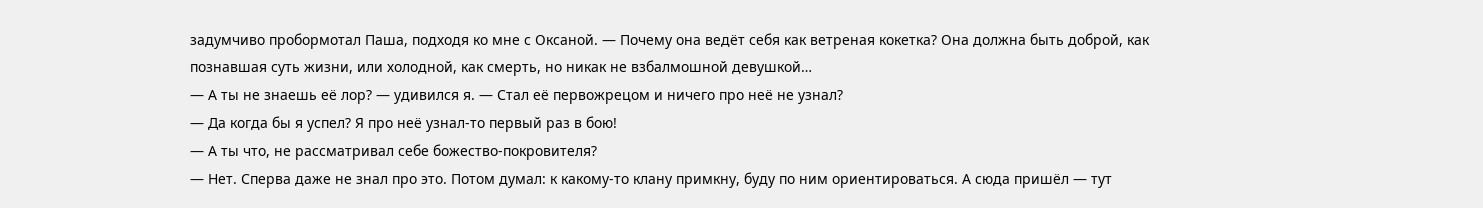задумчиво пробормотал Паша, подходя ко мне с Оксаной. — Почему она ведёт себя как ветреная кокетка? Она должна быть доброй, как познавшая суть жизни, или холодной, как смерть, но никак не взбалмошной девушкой…
— А ты не знаешь её лор? — удивился я. — Стал её первожрецом и ничего про неё не узнал?
— Да когда бы я успел? Я про неё узнал‑то первый раз в бою!
— А ты что, не рассматривал себе божество‑покровителя?
— Нет. Сперва даже не знал про это. Потом думал: к какому‑то клану примкну, буду по ним ориентироваться. А сюда пришёл — тут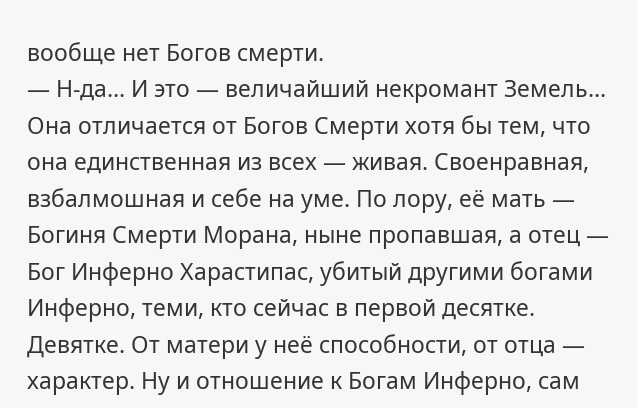вообще нет Богов смерти.
— Н‑да… И это — величайший некромант Земель… Она отличается от Богов Смерти хотя бы тем, что она единственная из всех — живая. Своенравная, взбалмошная и себе на уме. По лору, её мать — Богиня Смерти Морана, ныне пропавшая, а отец — Бог Инферно Харастипас, убитый другими богами Инферно, теми, кто сейчас в первой десятке. Девятке. От матери у неё способности, от отца — характер. Ну и отношение к Богам Инферно, сам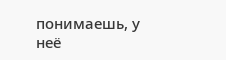понимаешь, у неё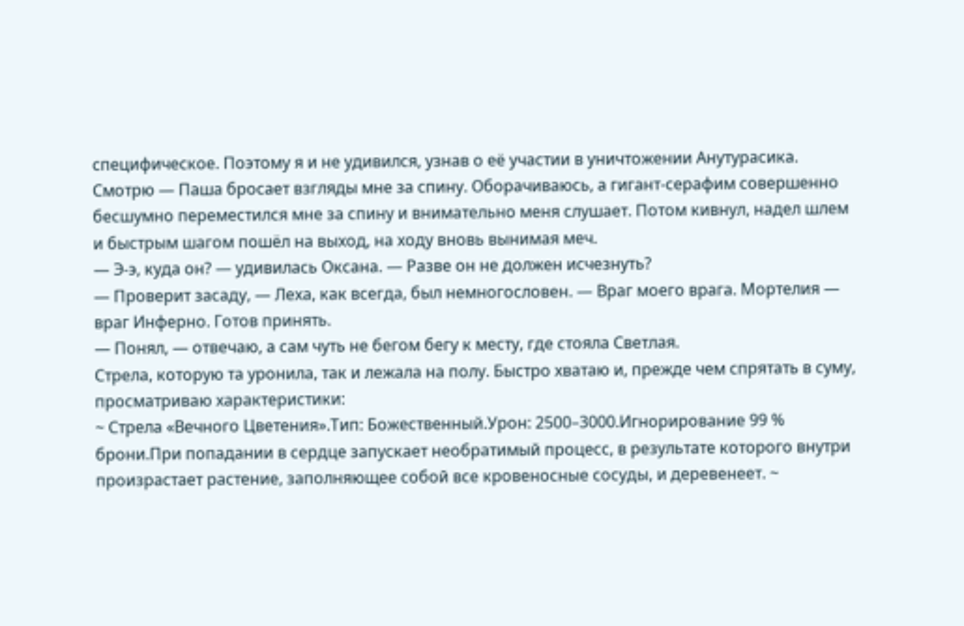специфическое. Поэтому я и не удивился, узнав о её участии в уничтожении Анутурасика.
Смотрю — Паша бросает взгляды мне за спину. Оборачиваюсь, а гигант‑серафим совершенно бесшумно переместился мне за спину и внимательно меня слушает. Потом кивнул, надел шлем и быстрым шагом пошёл на выход, на ходу вновь вынимая меч.
— Э‑э, куда он? — удивилась Оксана. — Разве он не должен исчезнуть?
— Проверит засаду, — Леха, как всегда, был немногословен. — Враг моего врага. Мортелия — враг Инферно. Готов принять.
— Понял, — отвечаю, а сам чуть не бегом бегу к месту, где стояла Светлая.
Стрела, которую та уронила, так и лежала на полу. Быстро хватаю и, прежде чем спрятать в суму, просматриваю характеристики:
~ Стрела «Вечного Цветения».Тип: Божественный.Урон: 2500–3000.Игнорирование 99 % брони.При попадании в сердце запускает необратимый процесс, в результате которого внутри произрастает растение, заполняющее собой все кровеносные сосуды, и деревенеет. ~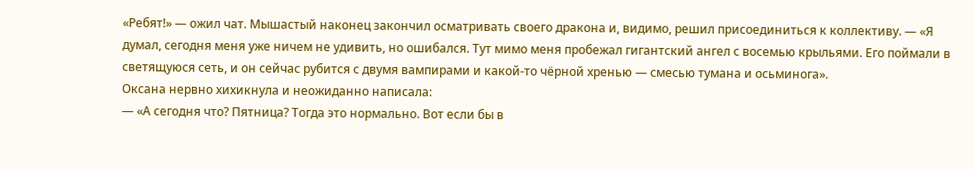«Ребят!» — ожил чат. Мышастый наконец закончил осматривать своего дракона и, видимо, решил присоединиться к коллективу. — «Я думал, сегодня меня уже ничем не удивить, но ошибался. Тут мимо меня пробежал гигантский ангел с восемью крыльями. Его поймали в светящуюся сеть, и он сейчас рубится с двумя вампирами и какой‑то чёрной хренью — смесью тумана и осьминога».
Оксана нервно хихикнула и неожиданно написала:
— «А сегодня что? Пятница? Тогда это нормально. Вот если бы в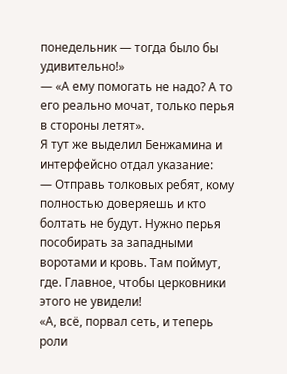понедельник — тогда было бы удивительно!»
— «А ему помогать не надо? А то его реально мочат, только перья в стороны летят».
Я тут же выделил Бенжамина и интерфейсно отдал указание:
— Отправь толковых ребят, кому полностью доверяешь и кто болтать не будут. Нужно перья пособирать за западными воротами и кровь. Там поймут, где. Главное, чтобы церковники этого не увидели!
«А, всё, порвал сеть, и теперь роли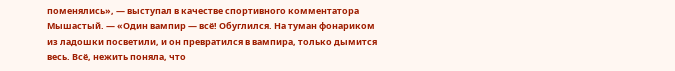поменялись», — выступал в качестве спортивного комментатора Мышастый. — «Один вампир — всё! Обуглился. На туман фонариком из ладошки посветили, и он превратился в вампира, только дымится весь. Всё, нежить поняла, что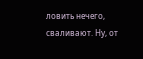ловить нечего, сваливают. Ну, от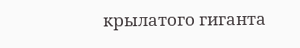крылатого гиганта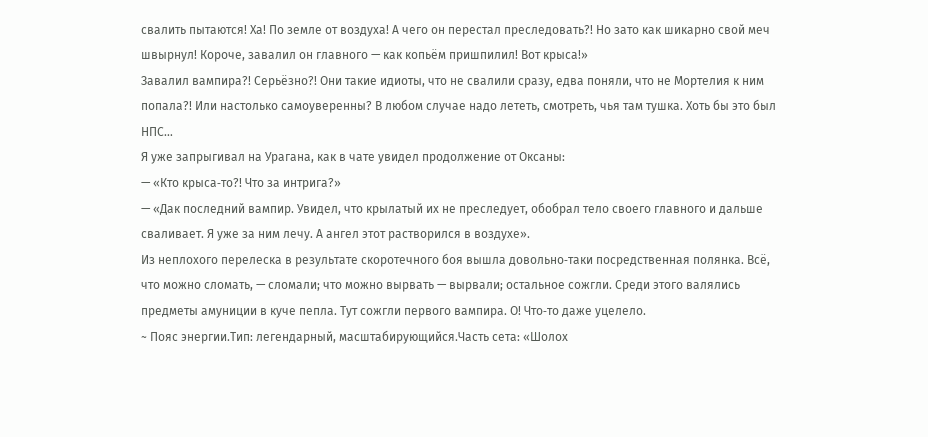свалить пытаются! Ха! По земле от воздуха! А чего он перестал преследовать?! Но зато как шикарно свой меч швырнул! Короче, завалил он главного — как копьём пришпилил! Вот крыса!»
Завалил вампира?! Серьёзно?! Они такие идиоты, что не свалили сразу, едва поняли, что не Мортелия к ним попала?! Или настолько самоуверенны? В любом случае надо лететь, смотреть, чья там тушка. Хоть бы это был НПС…
Я уже запрыгивал на Урагана, как в чате увидел продолжение от Оксаны:
— «Кто крыса‑то?! Что за интрига?»
— «Дак последний вампир. Увидел, что крылатый их не преследует, обобрал тело своего главного и дальше сваливает. Я уже за ним лечу. А ангел этот растворился в воздухе».
Из неплохого перелеска в результате скоротечного боя вышла довольно‑таки посредственная полянка. Всё, что можно сломать, — сломали; что можно вырвать — вырвали; остальное сожгли. Среди этого валялись предметы амуниции в куче пепла. Тут сожгли первого вампира. О! Что‑то даже уцелело.
~ Пояс энергии.Тип: легендарный, масштабирующийся.Часть сета: «Шолох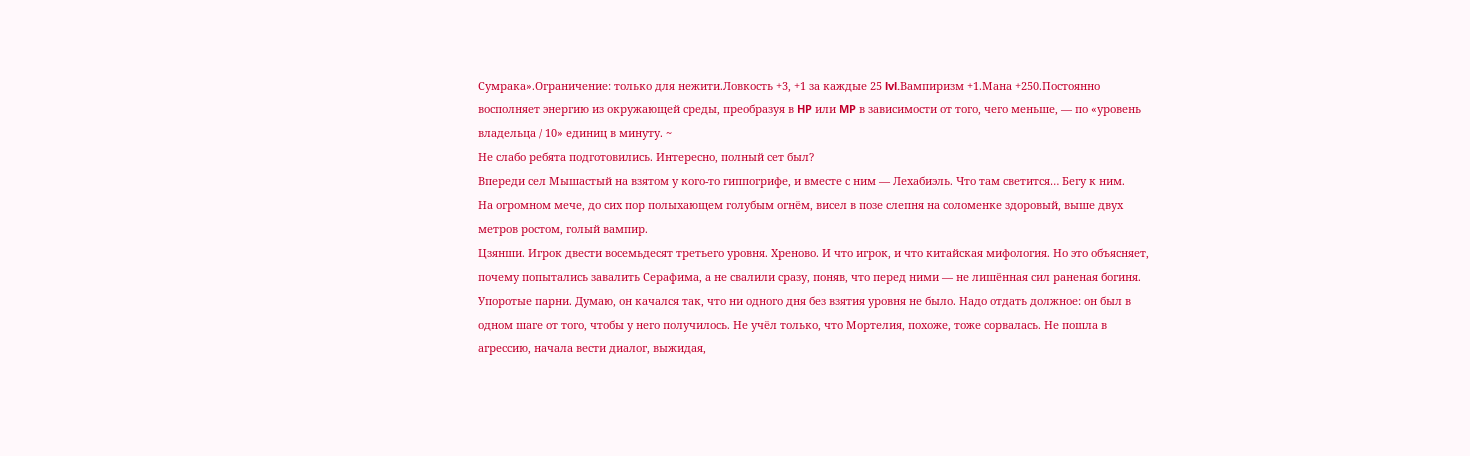Сумрака».Ограничение: только для нежити.Ловкость +3, +1 за каждые 25 lvl.Вампиризм +1.Мана +250.Постоянно восполняет энергию из окружающей среды, преобразуя в HP или MP в зависимости от того, чего меньше, — по «уровень владельца / 10» единиц в минуту. ~
Не слабо ребята подготовились. Интересно, полный сет был?
Впереди сел Мышастый на взятом у кого‑то гиппогрифе, и вместе с ним — Лехабиэль. Что там светится… Бегу к ним.
На огромном мече, до сих пор полыхающем голубым огнём, висел в позе слепня на соломенке здоровый, выше двух метров ростом, голый вампир.
Цзянши. Игрок двести восемьдесят третьего уровня. Хреново. И что игрок, и что китайская мифология. Но это объясняет, почему попытались завалить Серафима, а не свалили сразу, поняв, что перед ними — не лишённая сил раненая богиня. Упоротые парни. Думаю, он качался так, что ни одного дня без взятия уровня не было. Надо отдать должное: он был в одном шаге от того, чтобы у него получилось. Не учёл только, что Мортелия, похоже, тоже сорвалась. Не пошла в агрессию, начала вести диалог, выжидая,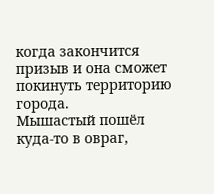когда закончится призыв и она сможет покинуть территорию города.
Мышастый пошёл куда‑то в овраг,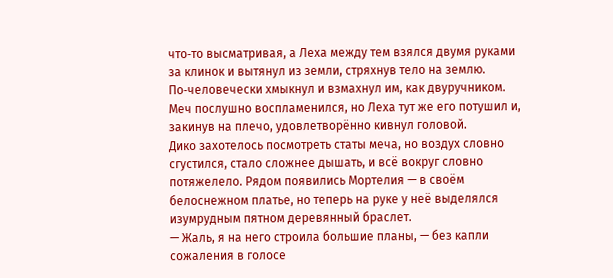что‑то высматривая, а Леха между тем взялся двумя руками за клинок и вытянул из земли, стряхнув тело на землю. По‑человечески хмыкнул и взмахнул им, как двуручником. Меч послушно воспламенился, но Леха тут же его потушил и, закинув на плечо, удовлетворённо кивнул головой.
Дико захотелось посмотреть статы меча, но воздух словно сгустился, стало сложнее дышать, и всё вокруг словно потяжелело. Рядом появились Мортелия — в своём белоснежном платье, но теперь на руке у неё выделялся изумрудным пятном деревянный браслет.
— Жаль, я на него строила большие планы, — без капли сожаления в голосе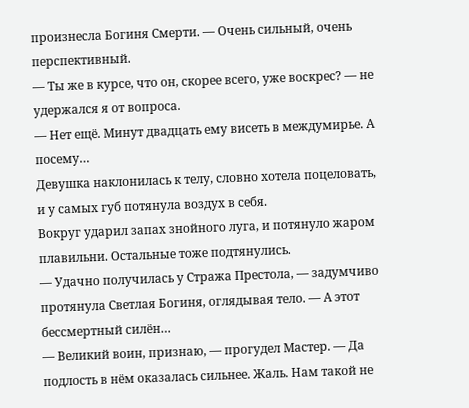произнесла Богиня Смерти. — Очень сильный, очень перспективный.
— Ты же в курсе, что он, скорее всего, уже воскрес? — не удержался я от вопроса.
— Нет ещё. Минут двадцать ему висеть в междумирье. А посему…
Девушка наклонилась к телу, словно хотела поцеловать, и у самых губ потянула воздух в себя.
Вокруг ударил запах знойного луга, и потянуло жаром плавильни. Остальные тоже подтянулись.
— Удачно получилась у Стража Престола, — задумчиво протянула Светлая Богиня, оглядывая тело. — А этот бессмертный силён…
— Великий воин, признаю, — прогудел Мастер. — Да подлость в нём оказалась сильнее. Жаль. Нам такой не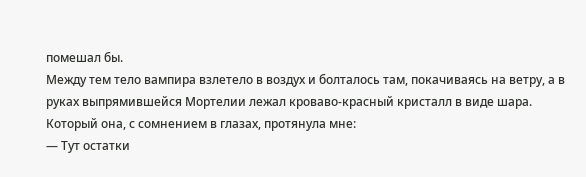помешал бы.
Между тем тело вампира взлетело в воздух и болталось там, покачиваясь на ветру, а в руках выпрямившейся Мортелии лежал кроваво‑красный кристалл в виде шара. Который она, с сомнением в глазах, протянула мне:
— Тут остатки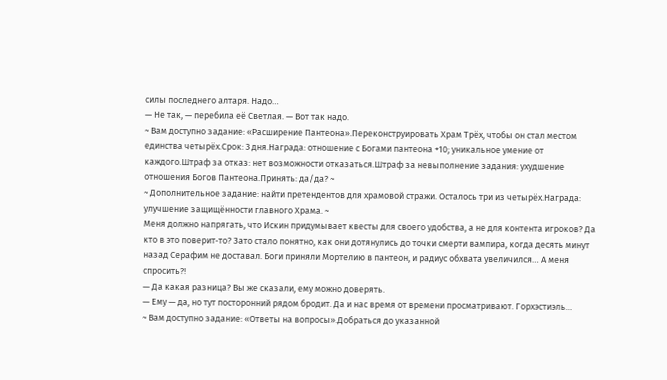силы последнего алтаря. Надо…
— Не так, — перебила её Светлая. — Вот так надо.
~ Вам доступно задание: «Расширение Пантеона».Переконструировать Храм Трёх, чтобы он стал местом единства четырёх.Срок: 3 дня.Награда: отношение с Богами пантеона +10; уникальное умение от каждого.Штраф за отказ: нет возможности отказаться.Штраф за невыполнение задания: ухудшение отношения Богов Пантеона.Принять: да/да? ~
~ Дополнительное задание: найти претендентов для храмовой стражи. Осталось три из четырёх.Награда: улучшение защищённости главного Храма. ~
Меня должно напрягать, что Искин придумывает квесты для своего удобства, а не для контента игроков? Да кто в это поверит‑то? Зато стало понятно, как они дотянулись до точки смерти вампира, когда десять минут назад Серафим не доставал. Боги приняли Мортелию в пантеон, и радиус обхвата увеличился… А меня спросить?!
— Да какая разница? Вы же сказали, ему можно доверять.
— Ему — да, но тут посторонний рядом бродит. Да и нас время от времени просматривают. Горхэстиэль…
~ Вам доступно задание: «Ответы на вопросы».Добраться до указанной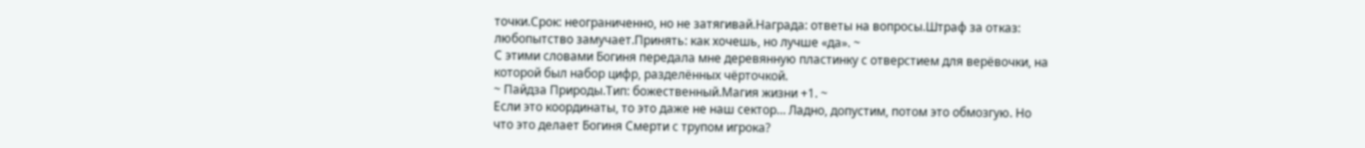точки.Срок: неограниченно, но не затягивай.Награда: ответы на вопросы.Штраф за отказ: любопытство замучает.Принять: как хочешь, но лучше «да». ~
С этими словами Богиня передала мне деревянную пластинку с отверстием для верёвочки, на которой был набор цифр, разделённых чёрточкой.
~ Пайдза Природы.Тип: божественный.Магия жизни +1. ~
Если это координаты, то это даже не наш сектор… Ладно, допустим, потом это обмозгую. Но что это делает Богиня Смерти с трупом игрока?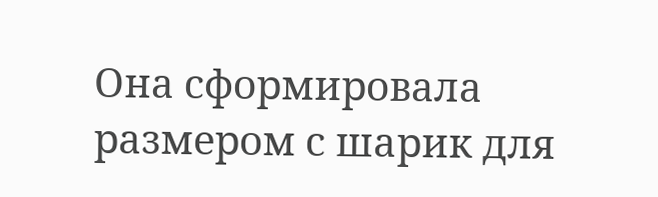Она сформировала размером с шарик для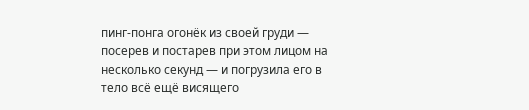пинг‑понга огонёк из своей груди — посерев и постарев при этом лицом на несколько секунд — и погрузила его в тело всё ещё висящего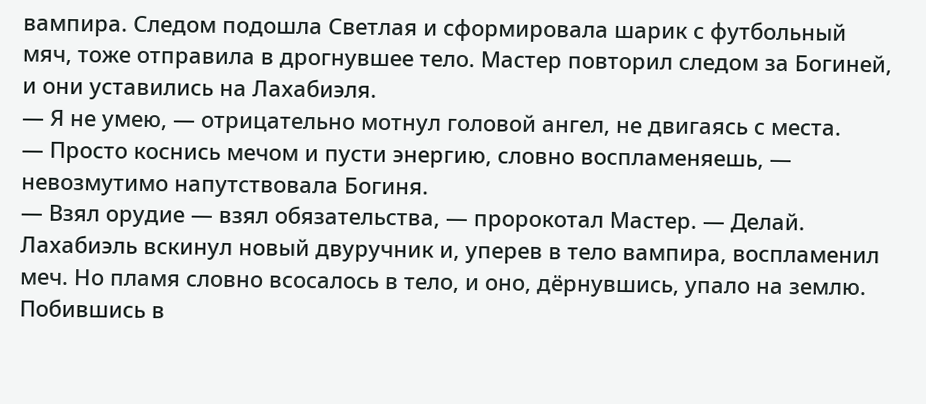вампира. Следом подошла Светлая и сформировала шарик с футбольный мяч, тоже отправила в дрогнувшее тело. Мастер повторил следом за Богиней, и они уставились на Лахабиэля.
— Я не умею, — отрицательно мотнул головой ангел, не двигаясь с места.
— Просто коснись мечом и пусти энергию, словно воспламеняешь, — невозмутимо напутствовала Богиня.
— Взял орудие — взял обязательства, — пророкотал Мастер. — Делай.
Лахабиэль вскинул новый двуручник и, уперев в тело вампира, воспламенил меч. Но пламя словно всосалось в тело, и оно, дёрнувшись, упало на землю.
Побившись в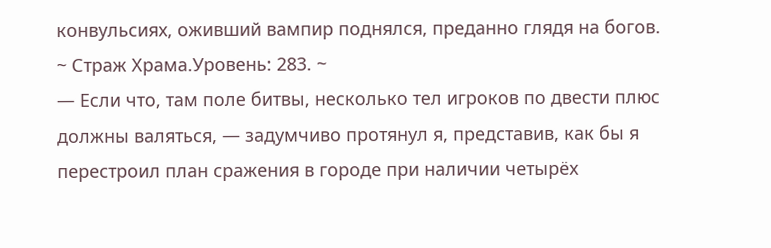конвульсиях, оживший вампир поднялся, преданно глядя на богов.
~ Страж Храма.Уровень: 283. ~
— Если что, там поле битвы, несколько тел игроков по двести плюс должны валяться, — задумчиво протянул я, представив, как бы я перестроил план сражения в городе при наличии четырёх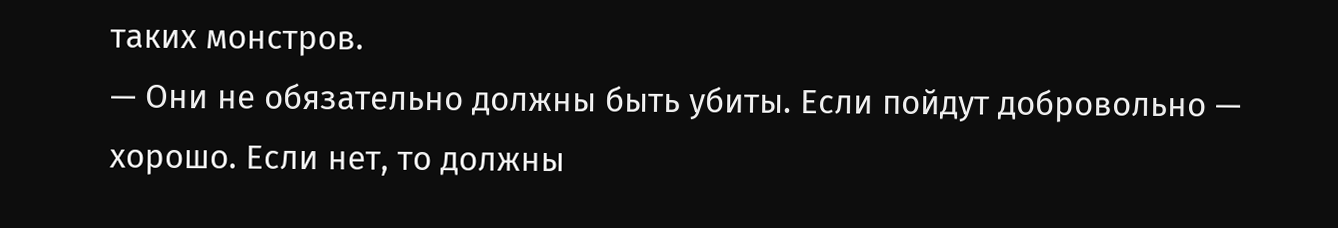таких монстров.
— Они не обязательно должны быть убиты. Если пойдут добровольно — хорошо. Если нет, то должны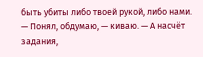быть убиты либо твоей рукой, либо нами.
— Понял, обдумаю, — киваю. — А насчёт задания,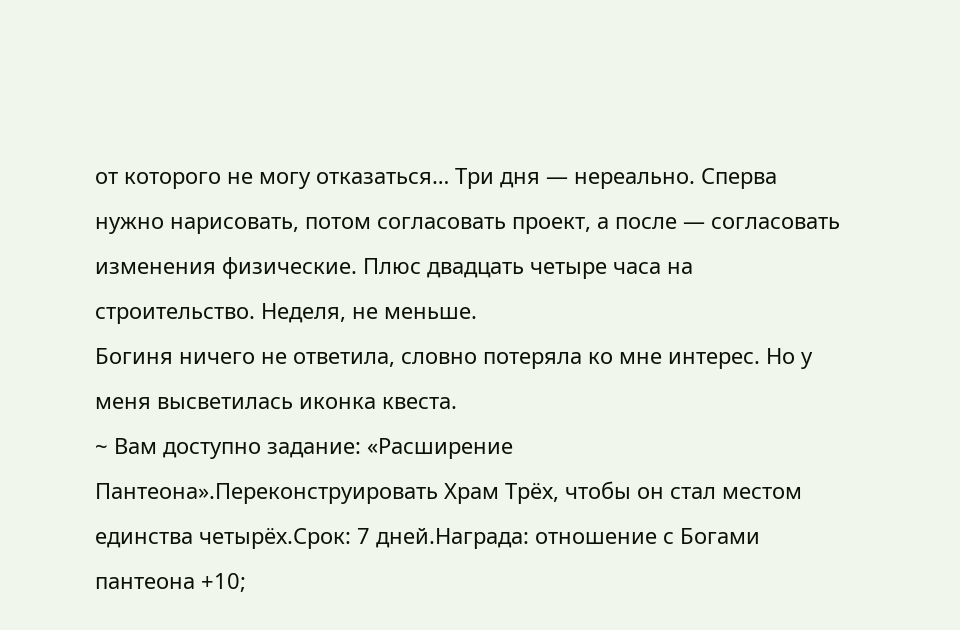от которого не могу отказаться… Три дня — нереально. Сперва нужно нарисовать, потом согласовать проект, а после — согласовать изменения физические. Плюс двадцать четыре часа на строительство. Неделя, не меньше.
Богиня ничего не ответила, словно потеряла ко мне интерес. Но у меня высветилась иконка квеста.
~ Вам доступно задание: «Расширение Пантеона».Переконструировать Храм Трёх, чтобы он стал местом единства четырёх.Срок: 7 дней.Награда: отношение с Богами пантеона +10;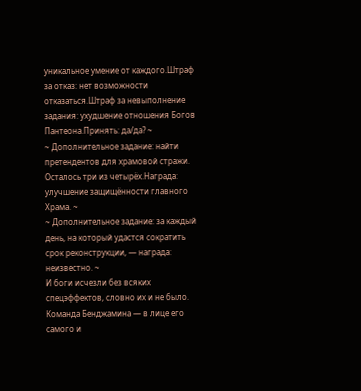уникальное умение от каждого.Штраф за отказ: нет возможности отказаться.Штраф за невыполнение задания: ухудшение отношения Богов Пантеона.Принять: да/да? ~
~ Дополнительное задание: найти претендентов для храмовой стражи. Осталось три из четырёх.Награда: улучшение защищённости главного Храма. ~
~ Дополнительное задание: за каждый день, на который удастся сократить срок реконструкции, — награда: неизвестно. ~
И боги исчезли без всяких спецэффектов, словно их и не было.
Команда Бенджамина — в лице его самого и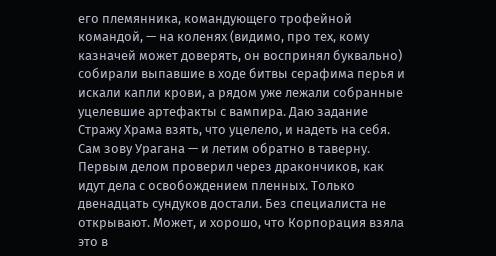его племянника, командующего трофейной командой, — на коленях (видимо, про тех, кому казначей может доверять, он воспринял буквально) собирали выпавшие в ходе битвы серафима перья и искали капли крови, а рядом уже лежали собранные уцелевшие артефакты с вампира. Даю задание Стражу Храма взять, что уцелело, и надеть на себя. Сам зову Урагана — и летим обратно в таверну.
Первым делом проверил через дракончиков, как идут дела с освобождением пленных. Только двенадцать сундуков достали. Без специалиста не открывают. Может, и хорошо, что Корпорация взяла это в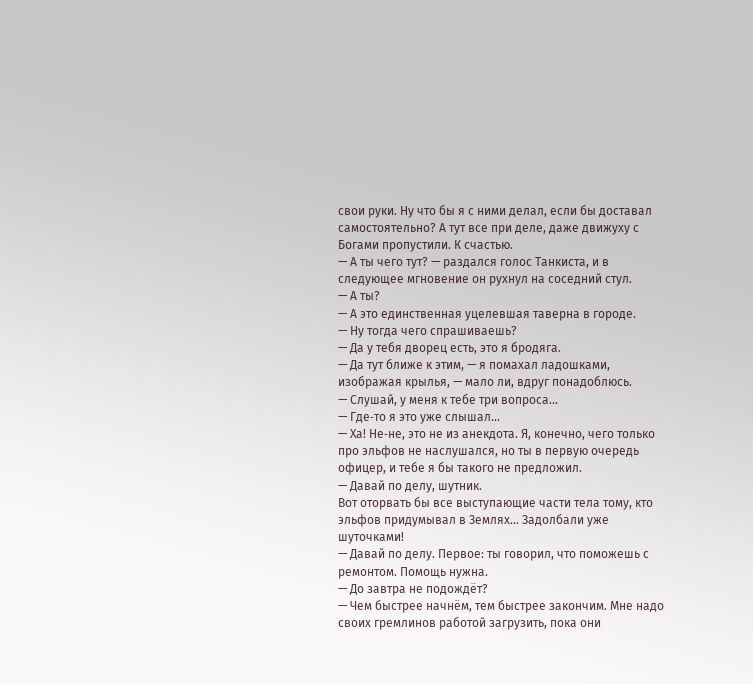свои руки. Ну что бы я с ними делал, если бы доставал самостоятельно? А тут все при деле, даже движуху с Богами пропустили. К счастью.
— А ты чего тут? — раздался голос Танкиста, и в следующее мгновение он рухнул на соседний стул.
— А ты?
— А это единственная уцелевшая таверна в городе.
— Ну тогда чего спрашиваешь?
— Да у тебя дворец есть, это я бродяга.
— Да тут ближе к этим, — я помахал ладошками, изображая крылья, — мало ли, вдруг понадоблюсь.
— Слушай, у меня к тебе три вопроса…
— Где‑то я это уже слышал…
— Ха! Не‑не, это не из анекдота. Я, конечно, чего только про эльфов не наслушался, но ты в первую очередь офицер, и тебе я бы такого не предложил.
— Давай по делу, шутник.
Вот оторвать бы все выступающие части тела тому, кто эльфов придумывал в Землях… Задолбали уже шуточками!
— Давай по делу. Первое: ты говорил, что поможешь с ремонтом. Помощь нужна.
— До завтра не подождёт?
— Чем быстрее начнём, тем быстрее закончим. Мне надо своих гремлинов работой загрузить, пока они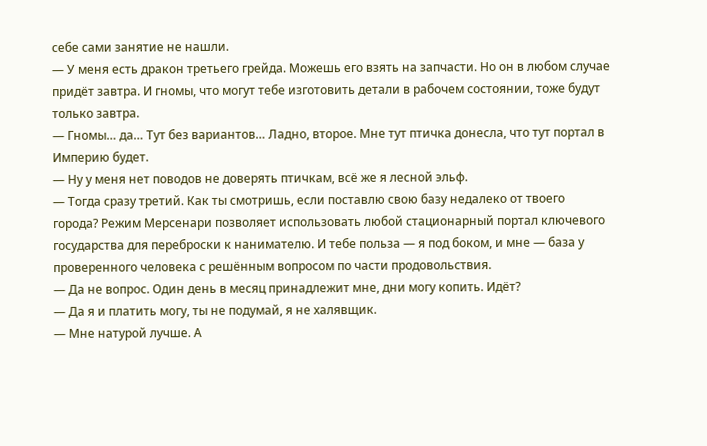себе сами занятие не нашли.
— У меня есть дракон третьего грейда. Можешь его взять на запчасти. Но он в любом случае придёт завтра. И гномы, что могут тебе изготовить детали в рабочем состоянии, тоже будут только завтра.
— Гномы… да… Тут без вариантов… Ладно, второе. Мне тут птичка донесла, что тут портал в Империю будет.
— Ну у меня нет поводов не доверять птичкам, всё же я лесной эльф.
— Тогда сразу третий. Как ты смотришь, если поставлю свою базу недалеко от твоего города? Режим Мерсенари позволяет использовать любой стационарный портал ключевого государства для переброски к нанимателю. И тебе польза — я под боком, и мне — база у проверенного человека с решённым вопросом по части продовольствия.
— Да не вопрос. Один день в месяц принадлежит мне, дни могу копить. Идёт?
— Да я и платить могу, ты не подумай, я не халявщик.
— Мне натурой лучше. А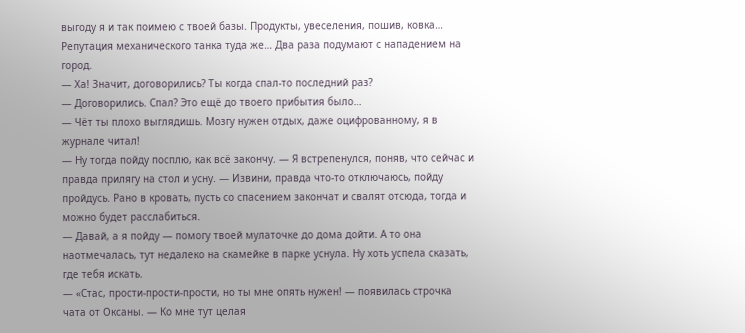выгоду я и так поимею с твоей базы. Продукты, увеселения, пошив, ковка… Репутация механического танка туда же… Два раза подумают с нападением на город.
— Ха! Значит, договорились? Ты когда спал‑то последний раз?
— Договорились. Спал? Это ещё до твоего прибытия было…
— Чёт ты плохо выглядишь. Мозгу нужен отдых, даже оцифрованному, я в журнале читал!
— Ну тогда пойду посплю, как всё закончу. — Я встрепенулся, поняв, что сейчас и правда прилягу на стол и усну. — Извини, правда что‑то отключаюсь, пойду пройдусь. Рано в кровать, пусть со спасением закончат и свалят отсюда, тогда и можно будет расслабиться.
— Давай, а я пойду — помогу твоей мулаточке до дома дойти. А то она наотмечалась, тут недалеко на скамейке в парке уснула. Ну хоть успела сказать, где тебя искать.
— «Стас, прости‑прости‑прости, но ты мне опять нужен! — появилась строчка чата от Оксаны. — Ко мне тут целая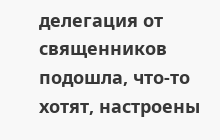делегация от священников подошла, что‑то хотят, настроены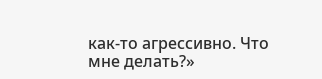как‑то агрессивно. Что мне делать?»